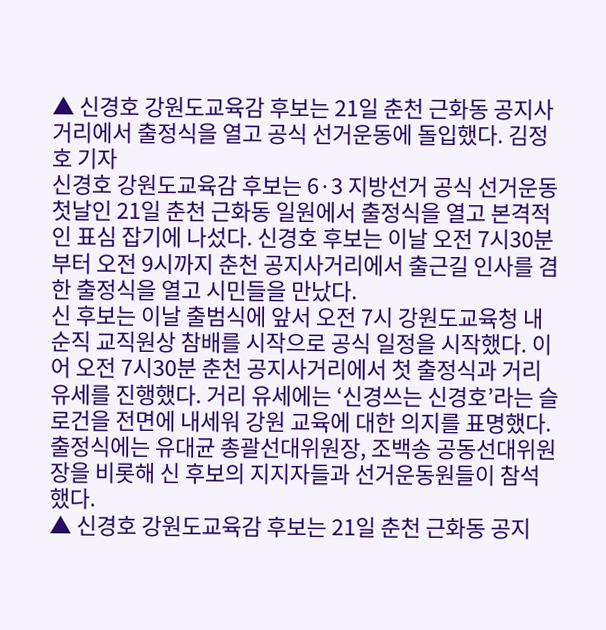▲ 신경호 강원도교육감 후보는 21일 춘천 근화동 공지사거리에서 출정식을 열고 공식 선거운동에 돌입했다. 김정호 기자
신경호 강원도교육감 후보는 6·3 지방선거 공식 선거운동 첫날인 21일 춘천 근화동 일원에서 출정식을 열고 본격적인 표심 잡기에 나섰다. 신경호 후보는 이날 오전 7시30분부터 오전 9시까지 춘천 공지사거리에서 출근길 인사를 겸한 출정식을 열고 시민들을 만났다.
신 후보는 이날 출범식에 앞서 오전 7시 강원도교육청 내 순직 교직원상 참배를 시작으로 공식 일정을 시작했다. 이어 오전 7시30분 춘천 공지사거리에서 첫 출정식과 거리 유세를 진행했다. 거리 유세에는 ‘신경쓰는 신경호’라는 슬로건을 전면에 내세워 강원 교육에 대한 의지를 표명했다.
출정식에는 유대균 총괄선대위원장, 조백송 공동선대위원장을 비롯해 신 후보의 지지자들과 선거운동원들이 참석했다.
▲ 신경호 강원도교육감 후보는 21일 춘천 근화동 공지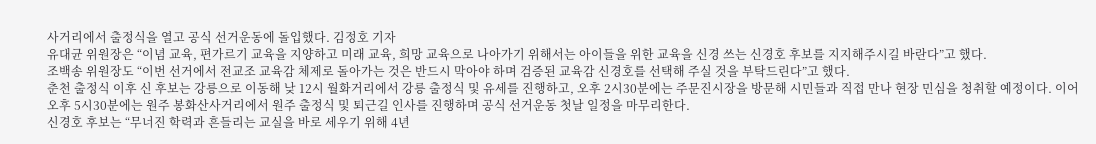사거리에서 출정식을 열고 공식 선거운동에 돌입했다. 김정호 기자
유대균 위원장은 “이념 교육, 편가르기 교육을 지양하고 미래 교육, 희망 교육으로 나아가기 위해서는 아이들을 위한 교육을 신경 쓰는 신경호 후보를 지지해주시길 바란다”고 했다.
조백송 위원장도 “이번 선거에서 전교조 교육감 체제로 돌아가는 것은 반드시 막아야 하며 검증된 교육감 신경호를 선택해 주실 것을 부탁드린다”고 했다.
춘천 출정식 이후 신 후보는 강릉으로 이동해 낮 12시 월화거리에서 강릉 출정식 및 유세를 진행하고, 오후 2시30분에는 주문진시장을 방문해 시민들과 직접 만나 현장 민심을 청취할 예정이다. 이어 오후 5시30분에는 원주 봉화산사거리에서 원주 출정식 및 퇴근길 인사를 진행하며 공식 선거운동 첫날 일정을 마무리한다.
신경호 후보는 “무너진 학력과 흔들리는 교실을 바로 세우기 위해 4년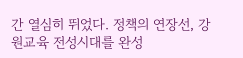간 열심히 뛰었다. 정책의 연장선, 강원교육 전성시대를 완성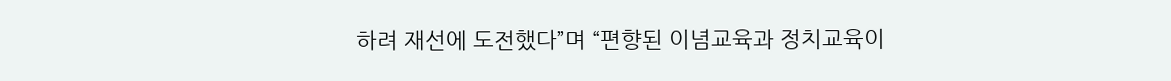하려 재선에 도전했다”며 “편향된 이념교육과 정치교육이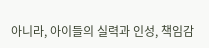아니라, 아이들의 실력과 인성, 책임감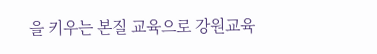을 키우는 본질 교육으로 강원교육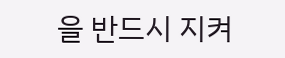을 반드시 지켜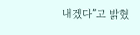내겠다”고 밝혔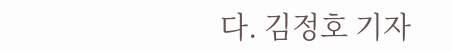다. 김정호 기자